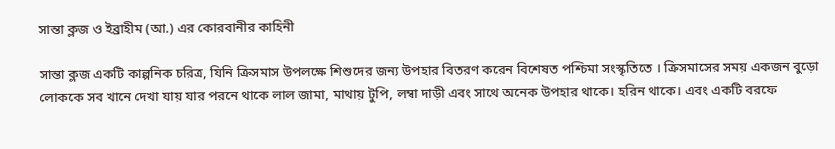সান্তা ক্লজ ও ইব্রাহীম (আ.) এর কোরবানীর কাহিনী

সান্তা ক্লজ একটি কাল্পনিক চরিত্র, যিনি ক্রিসমাস উপলক্ষে শিশুদের জন্য উপহার বিতরণ করেন বিশেষত পশ্চিমা সংস্কৃতিতে । ক্রিসমাসের সময় একজন বুড়ো লোককে সব খানে দেখা যায় যার পরনে থাকে লাল জামা, মাথায় টুপি, লম্বা দাড়ী এবং সাথে অনেক উপহার থাকে। হরিন থাকে। এবং একটি বরফে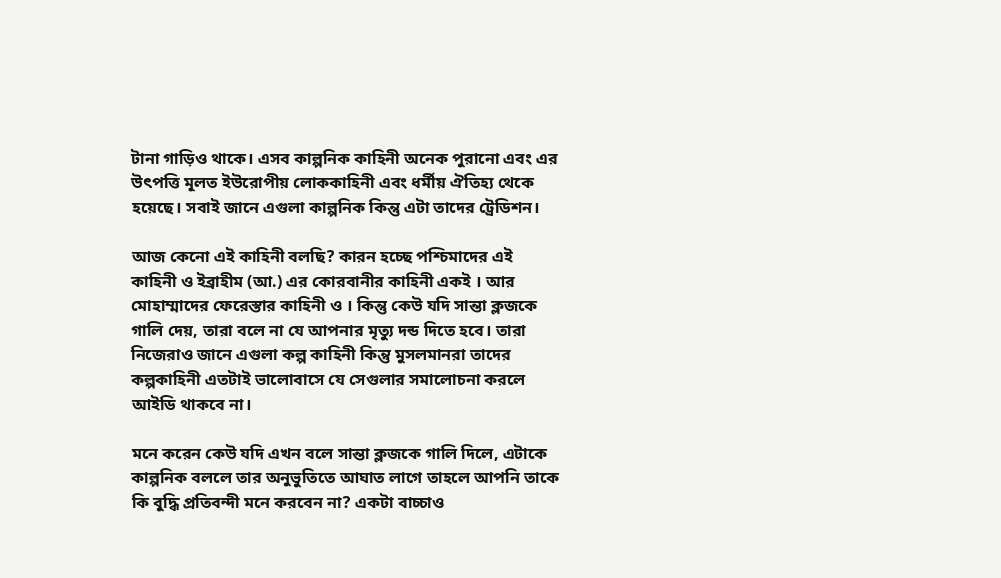টানা গাড়িও থাকে। এসব কাল্পনিক কাহিনী অনেক পুরানো এবং এর উৎপত্তি মূলত ইউরোপীয় লোককাহিনী এবং ধর্মীয় ঐতিহ্য থেকে হয়েছে। সবাই জানে এগুলা কাল্পনিক কিন্তু এটা তাদের ট্রেডিশন।

আজ কেনো এই কাহিনী বলছি? কারন হচ্ছে পশ্চিমাদের এই কাহিনী ও ইব্রাহীম (আ.) এর কোরবানীর কাহিনী একই । আর মোহাম্মাদের ফেরেস্তার কাহিনী ও । কিন্তু কেউ যদি সান্তা ক্লজকে গালি দেয়, তারা বলে না যে আপনার মৃত্যু দন্ড দিতে হবে। তারা নিজেরাও জানে এগুলা কল্প কাহিনী কিন্তু মুসলমানরা তাদের কল্পকাহিনী এতটাই ভালোবাসে যে সেগুলার সমালোচনা করলে আইডি থাকবে না।

মনে করেন কেউ যদি এখন বলে সান্তা ক্লজকে গালি দিলে, এটাকে কাল্পনিক বললে তার অনুভুতিতে আঘাত লাগে তাহলে আপনি তাকে কি বুদ্ধি প্রতিবন্দী মনে করবেন না? একটা বাচ্চাও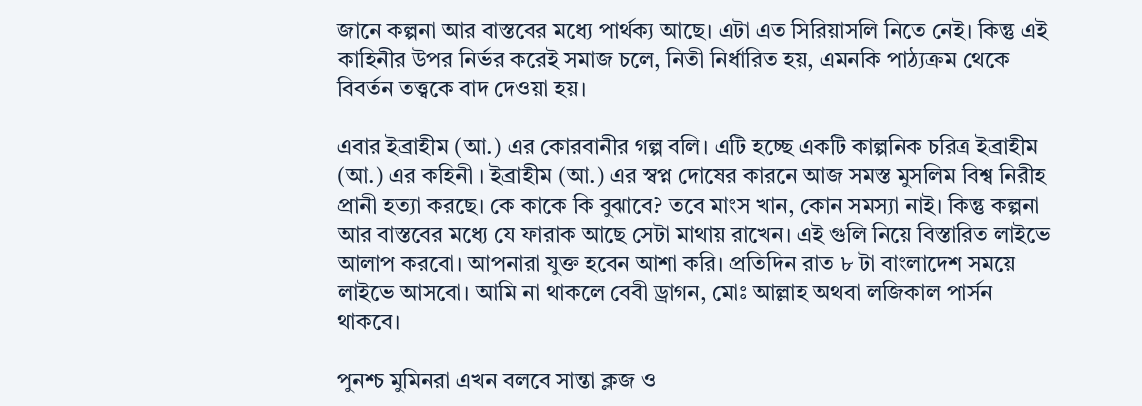জানে কল্পনা আর বাস্তবের মধ্যে পার্থক্য আছে। এটা এত সিরিয়াসলি নিতে নেই। কিন্তু এই কাহিনীর উপর নির্ভর করেই সমাজ চলে, নিতী নির্ধারিত হয়, এমনকি পাঠ্যক্রম থেকে বিবর্তন তত্ত্বকে বাদ দেওয়া হয়।

এবার ইব্রাহীম (আ.) এর কোরবানীর গল্প বলি। এটি হচ্ছে একটি কাল্পনিক চরিত্র ইব্রাহীম (আ.) এর কহিনী । ইব্রাহীম (আ.) এর স্বপ্ন দোষের কারনে আজ সমস্ত মুসলিম বিশ্ব নিরীহ প্রানী হত্যা করছে। কে কাকে কি বুঝাবে? তবে মাংস খান, কোন সমস্যা নাই। কিন্তু কল্পনা আর বাস্তবের মধ্যে যে ফারাক আছে সেটা মাথায় রাখেন। এই গুলি নিয়ে বিস্তারিত লাইভে আলাপ করবো। আপনারা যুক্ত হবেন আশা করি। প্রতিদিন রাত ৮ টা বাংলাদেশ সময়ে লাইভে আসবো। আমি না থাকলে বেবী ড্রাগন, মোঃ আল্লাহ অথবা লজিকাল পার্সন থাকবে।

পুনশ্চ মুমিনরা এখন বলবে সান্তা ক্লজ ও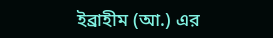ইব্রাহীম (আ.) এর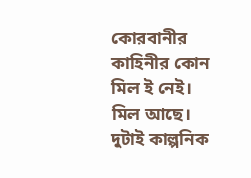কোরবানীর কাহিনীর কোন মিল ই নেই। মিল আছে। দুটাই কাল্পনিক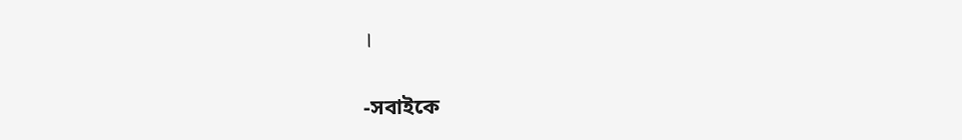।

-সবাইকে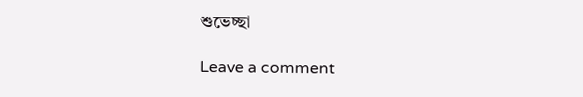শুভেচ্ছা

Leave a comment